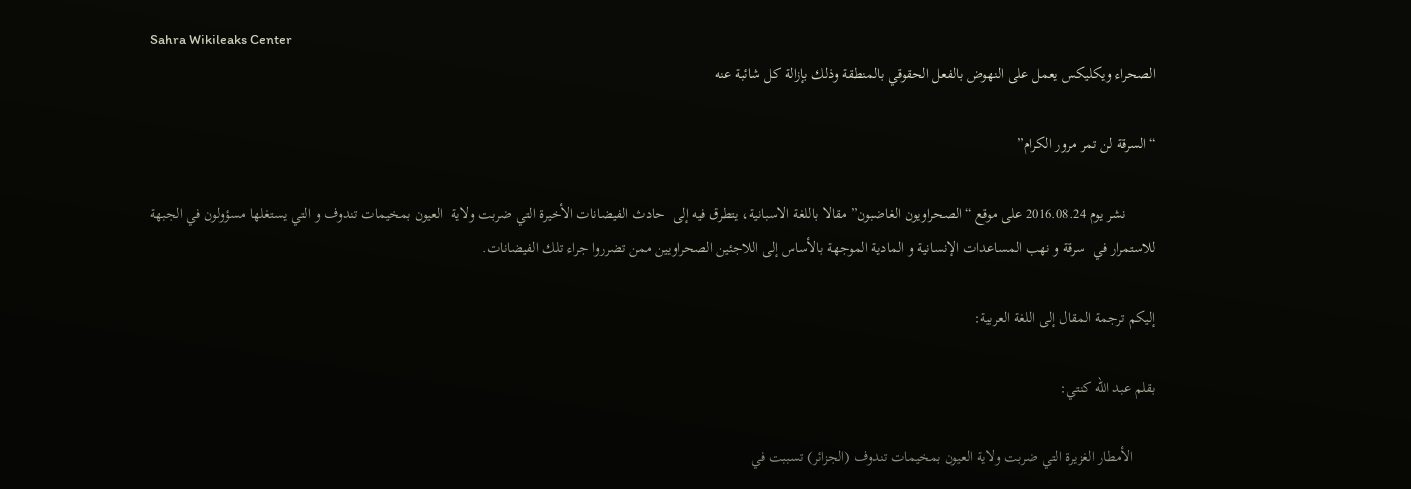Sahra Wikileaks Center
الصحراء ويكليكس يعمل على النهوض بالفعل الحقوقي بالمنطقة وذلك بإزالة كل شائبة عنه

“السرقة لن تمر مرور الكرام”

        نشر يوم 2016.08.24 على موقع “الصحراويون الغاضبون” مقالا باللغة الاسبانية، يتطرق فيه إلى  حادث الفيضانات الأخيرة التي ضربت ولاية  العيون بمخيمات تندوف و التي يستغلها مسؤولون في الجبهة للاستمرار في  سرقة و نهب المساعدات الإنسانية و المادية الموجهة بالأساس إلى اللاجئين الصحراويين ممن تضرروا جراء تلك الفيضانات.

إليكم ترجمة المقال إلى اللغة العربية:

بقلم عبد الله كنتي:

      الأمطار الغزيرة التي ضربت ولاية العيون بمخيمات تندوف (الجزائر) تسببت في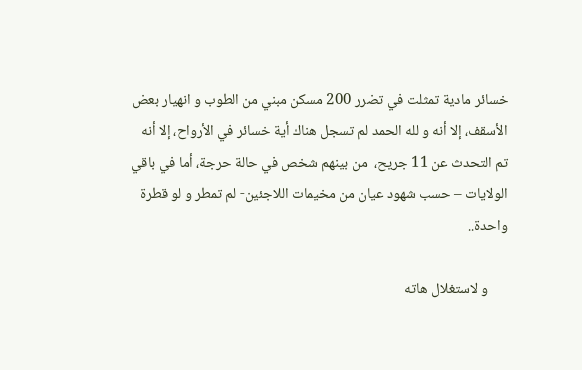خسائر مادية تمثلت في تضرر 200 مسكن مبني من الطوب و انهيار بعض الأسقف، إلا أنه و لله الحمد لم تسجل هناك أية خسائر في الأرواح، إلا أنه تم التحدث عن 11 جريح،  من بينهم شخص في حالة حرجة، أما في باقي الولايات – حسب شهود عيان من مخيمات اللاجئين- لم تمطر و لو قطرة واحدة..

      و لاستغلال هاته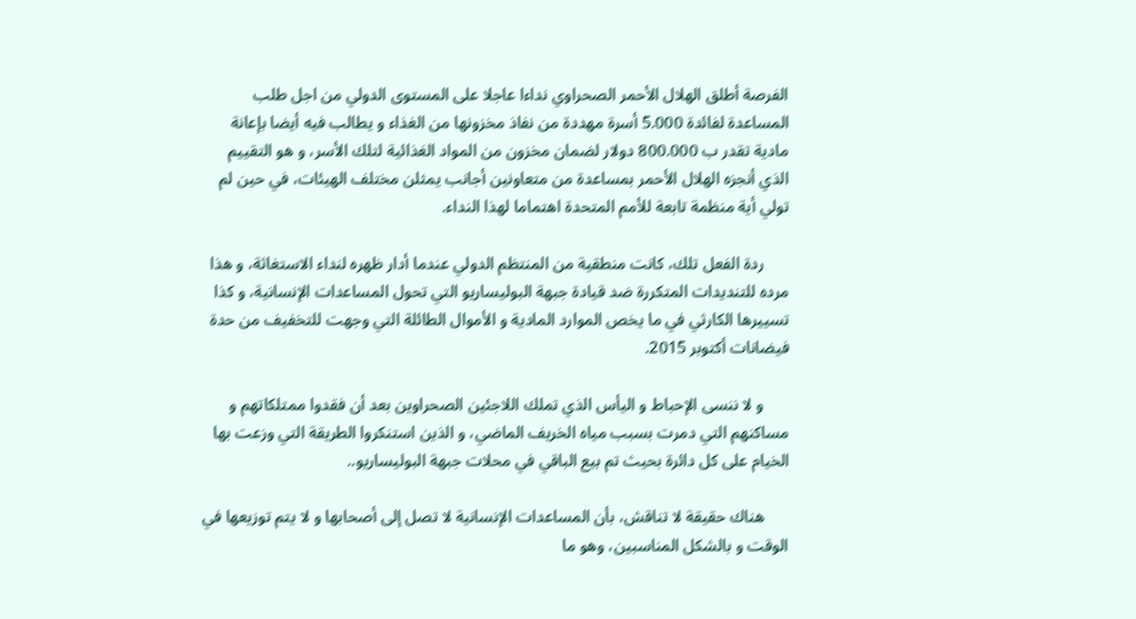الفرصة أطلق الهلال الأحمر الصحراوي نداءا عاجلا على المستوى الدولي من اجل طلب المساعدة لفائدة 5.000 أسرة مهددة من نفاذ مخزونها من الغذاء و يطالب فيه أيضا بإعانة مادية تقدر ب 800.000 دولار لضمان مخزون من المواد الغذائية لتلك الأسر، و هو التقييم الذي أنجزه الهلال الأحمر بمساعدة من متعاونين أجانب يمثلن مختلف الهيئات، في حين لم تولي أية منظمة تابعة للأمم المتحدة اهتماما لهذا النداء.

      ردة الفعل تلك، كانت منطقية من المنتظم الدولي عندما أدار ظهره لنداء الاستغاثة، و هذا مرده للتنديدات المتكررة ضد قيادة جبهة البوليساريو التي تحول المساعدات الإنسانية، و كذا تسييرها الكارثي في ما يخص الموارد المادية و الأموال الطائلة التي وجهت للتخفيف من حدة فيضانات أكتوبر 2015.

      و لا ننسى الإحباط و اليأس الذي تملك اللاجئين الصحراوين بعد أن فقدوا ممتلكاتهم و مساكنهم التي دمرت بسبب مياه الخريف الماضي، و الذين استنكروا الطريقة التي وزعت بها الخيام على كل دائرة بحيث تم بيع الباقي في محلات جبهة البوليساريو..

      هناك حقيقة لا تناقش، بأن المساعدات الإنسانية لا تصل إلى أصحابها و لا يتم توزيعها في الوقت و بالشكل المناسبين، وهو ما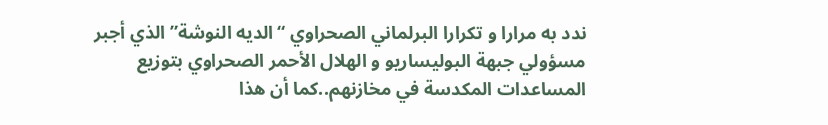ندد به مرارا و تكرارا البرلماني الصحراوي “الديه النوشة” الذي أجبر مسؤولي جبهة البوليساريو و الهلال الأحمر الصحراوي بتوزيع المساعدات المكدسة في مخازنهم..كما أن هذا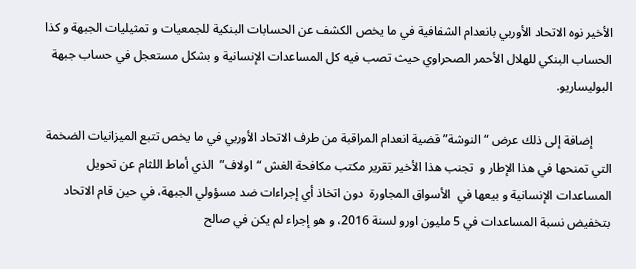الأخير نوه الاتحاد الأوربي بانعدام الشفافية في ما يخص الكشف عن الحسابات البنكية للجمعيات و تمثيليات الجبهة و كذا الحساب البنكي للهلال الأحمر الصحراوي حيث تصب فيه كل المساعدات الإنسانية و بشكل مستعجل في حساب جبهة البوليساريو.

      إضافة إلى ذلك عرض “النوشة” قضية انعدام المراقبة من طرف الاتحاد الأوربي في ما يخص تتبع الميزانيات الضخمة التي تمنحها في هذا الإطار و  تجنب هذا الأخير تقرير مكتب مكافحة الغش “اولاف”  الذي أماط اللثام عن تحويل المساعدات الإنسانية و بيعها في  الأسواق المجاورة  دون اتخاذ أي إجراءات ضد مسؤولي الجبهة، في حين قام الاتحاد بتخفيض نسبة المساعدات في 5 مليون اورو لسنة 2016، و هو إجراء لم يكن في صالح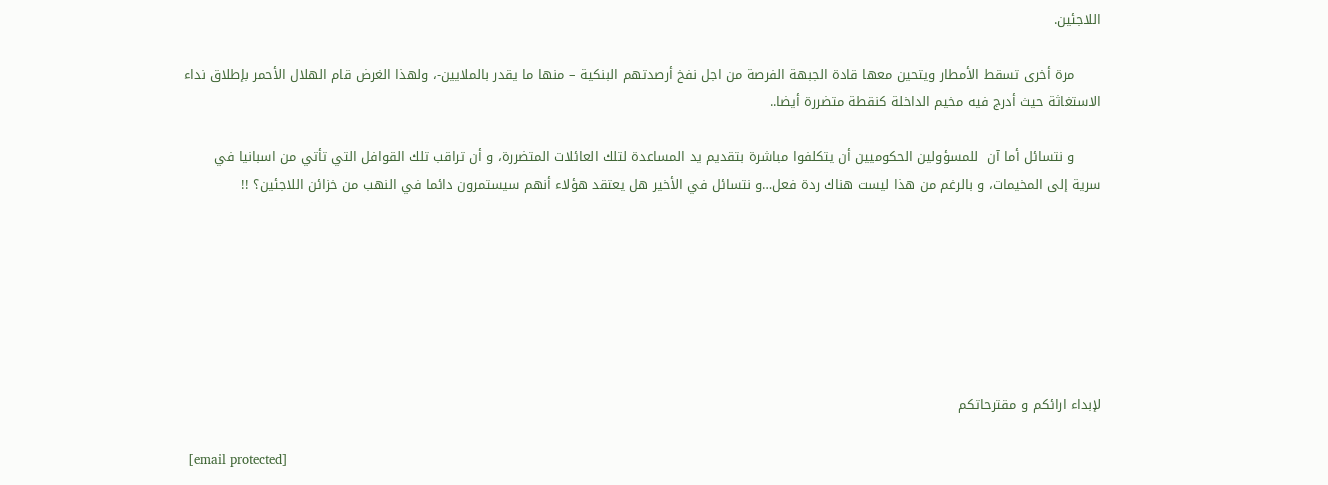اللاجئين.

      مرة أخرى تسقط الأمطار ويتحين معها قادة الجبهة الفرصة من اجل نفخ أرصدتهم البنكية – منها ما يقدر بالملايين-، ولهذا الغرض قام الهلال الأحمر بإطلاق نداء الاستغاثة حيث أدرج فيه مخيم الداخلة كنقطة متضررة أيضا..

      و نتسائل أما آن  للمسؤولين الحكوميين أن يتكلفوا مباشرة بتقديم يد المساعدة لتلك العائلات المتضررة، و أن تراقب تلك القوافل التي تأتي من اسبانيا في سرية إلى المخيمات، و بالرغم من هذا ليست هناك ردة فعل…و نتسائل في الأخير هل يعتقد هؤلاء أنهم سيستمرون دائما في النهب من خزائن اللاجئين؟ !!







لإبداء ارائكم و مقترحاتكم

 [email protected]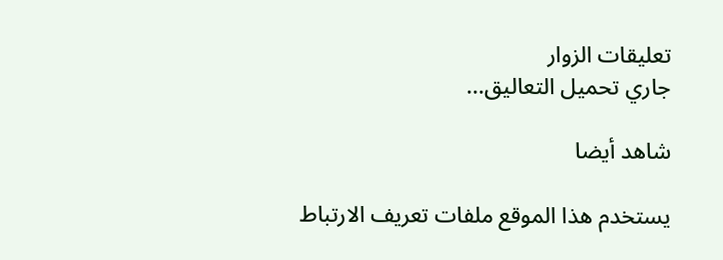تعليقات الزوار
جاري تحميل التعاليق...

شاهد أيضا

يستخدم هذا الموقع ملفات تعريف الارتباط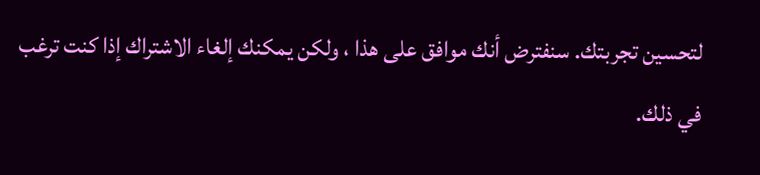لتحسين تجربتك. سنفترض أنك موافق على هذا ، ولكن يمكنك إلغاء الاشتراك إذا كنت ترغب في ذلك.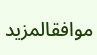موافقالمزيد